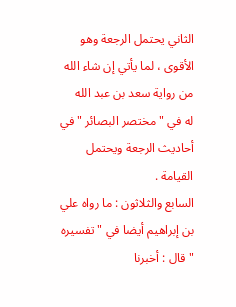الثاني يحتمل الرجعة وهو الأقوى ، لما يأتي إن شاء الله من رواية سعد بن عبد الله
له في " مختصر البصائر " في أحاديث الرجعة ويحتمل القيامة .
السابع والثلاثون : ما رواه علي بن إبراهيم أيضا في " تفسيره " قال : أخبرنا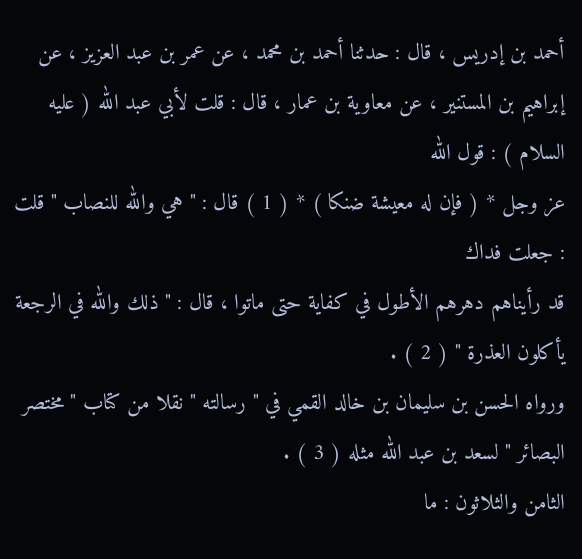أحمد بن إدريس ، قال : حدثنا أحمد بن محمد ، عن عمر بن عبد العزيز ، عن
إبراهيم بن المستنير ، عن معاوية بن عمار ، قال : قلت لأبي عبد الله ( عليه السلام ) : قول الله
عز وجل * ( فإن له معيشة ضنكا ) * ( 1 ) قال : " هي والله للنصاب " قلت : جعلت فداك
قد رأيناهم دهرهم الأطول في كفاية حتى ماتوا ، قال : " ذلك والله في الرجعة
يأكلون العذرة " ( 2 ) .
ورواه الحسن بن سليمان بن خالد القمي في " رسالته " نقلا من كتاب " مختصر
البصائر " لسعد بن عبد الله مثله ( 3 ) .
الثامن والثلاثون : ما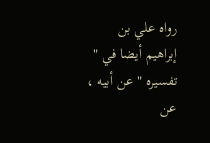رواه علي بن إبراهيم أيضا في " تفسيره " عن أبيه ، عن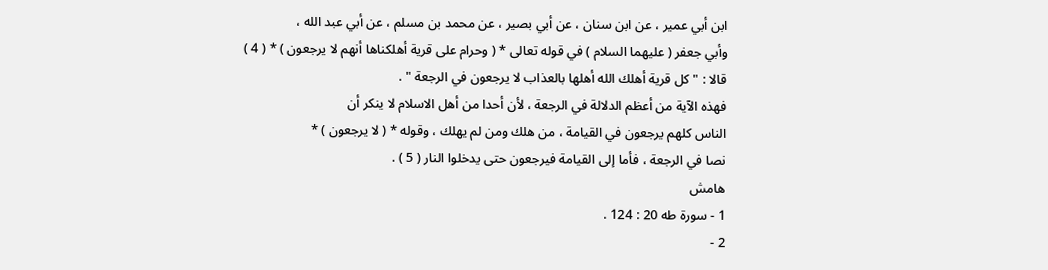ابن أبي عمير ، عن ابن سنان ، عن أبي بصير ، عن محمد بن مسلم ، عن أبي عبد الله ،
وأبي جعفر ( عليهما السلام ) في قوله تعالى * ( وحرام على قرية أهلكناها أنهم لا يرجعون ) * ( 4 )
قالا : " كل قرية أهلك الله أهلها بالعذاب لا يرجعون في الرجعة " .
فهذه الآية من أعظم الدلالة في الرجعة ، لأن أحدا من أهل الاسلام لا ينكر أن
الناس كلهم يرجعون في القيامة ، من هلك ومن لم يهلك ، وقوله * ( لا يرجعون ) *
نصا في الرجعة ، فأما إلى القيامة فيرجعون حتى يدخلوا النار ( 5 ) .
هامش
1 - سورة طه 20 : 124 .
2 -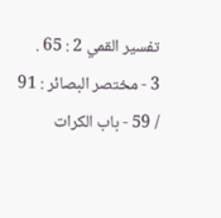تفسير القمي 2 : 65 .
3 - مختصر البصائر : 91 / 59 - باب الكرات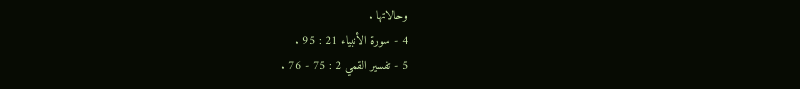وحالاتها .
4 - سورة الأنبياء 21 : 95 .
5 - تفسير القمي 2 : 75 - 76 .